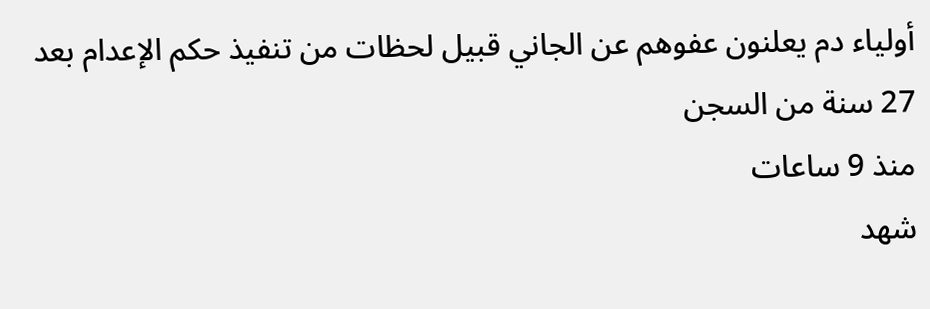أولياء دم يعلنون عفوهم عن الجاني قبيل لحظات من تنفيذ حكم الإعدام بعد 27 سنة من السجن
منذ 9 ساعات
شهد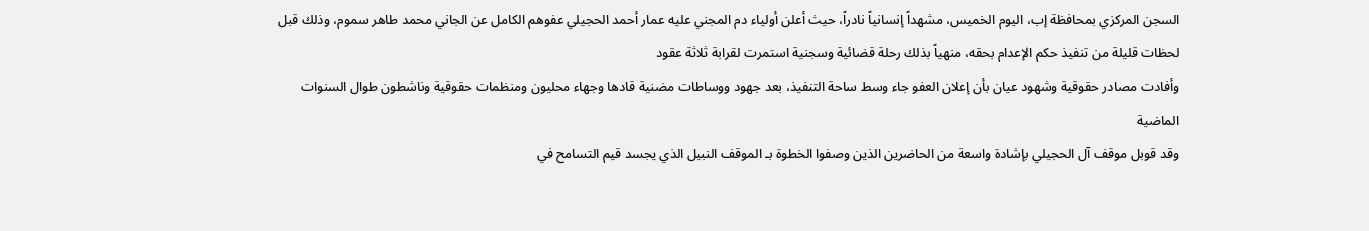السجن المركزي بمحافظة إب، اليوم الخميس، مشهداً إنسانياً نادراً، حيث أعلن أولياء دم المجني عليه عمار أحمد الحجيلي عفوهم الكامل عن الجاني محمد طاهر سموم، وذلك قبل لحظات قليلة من تنفيذ حكم الإعدام بحقه، منهياً بذلك رحلة قضائية وسجنية استمرت لقرابة ثلاثة عقود
وأفادت مصادر حقوقية وشهود عيان بأن إعلان العفو جاء وسط ساحة التنفيذ، بعد جهود ووساطات مضنية قادها وجهاء محليون ومنظمات حقوقية وناشطون طوال السنوات الماضية
وقد قوبل موقف آل الحجيلي بإشادة واسعة من الحاضرين الذين وصفوا الخطوة بـ الموقف النبيل الذي يجسد قيم التسامح في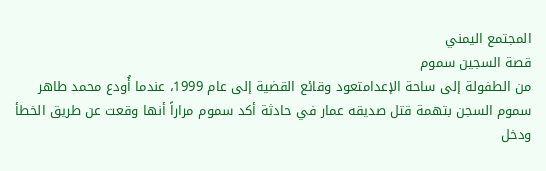المجتمع اليمني
قصة السجين سموم
من الطفولة إلى ساحة الإعدامتعود وقائع القضية إلى عام 1999، عندما أُودع محمد طاهر سموم السجن بتهمة قتل صديقه عمار في حادثة أكد سموم مراراً أنها وقعت عن طريق الخطأ
ودخل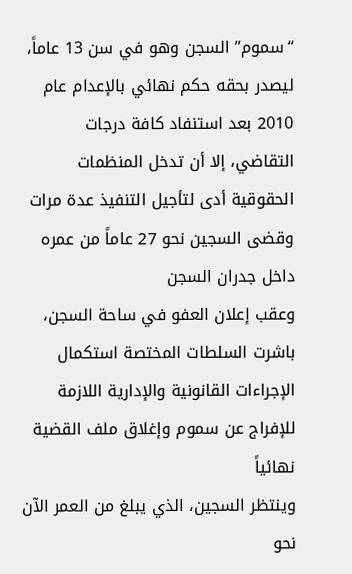‘‘سموم’’ السجن وهو في سن 13 عاماً، ليصدر بحقه حكم نهائي بالإعدام عام 2010 بعد استنفاد كافة درجات التقاضي، إلا أن تدخل المنظمات الحقوقية أدى لتأجيل التنفيذ عدة مرات
وقضى السجين نحو 27 عاماً من عمره داخل جدران السجن
وعقب إعلان العفو في ساحة السجن، باشرت السلطات المختصة استكمال الإجراءات القانونية والإدارية اللازمة للإفراج عن سموم وإغلاق ملف القضية نهائياً
وينتظر السجين، الذي يبلغ من العمر الآن نحو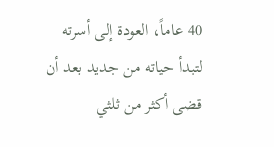40 عاماً، العودة إلى أسرته لتبدأ حياته من جديد بعد أن قضى أكثر من ثلثي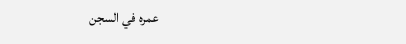عمره في السجن